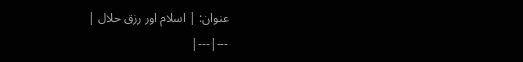عنوان: | اسلام اور رزق حلال |
---|---|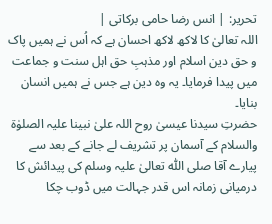تحریر: | انس رضا حامی برکاتی |
اللہ تعالیٰ کا لاکھ لاکھ احسان ہے کہ اُس نے ہمیں پاک و حق دین اسلام اور مذہبِ حق اہل سنت و جماعت میں پیدا فرمایا۔ یہ وہ دین ہے جس نے ہمیں انسان بنایا۔
حضرتِ سیدنا عیسیٰ روح اللہ علیٰ نبینا علیہ الصلوٰۃ والسلام کے آسمان پر تشریف لے جانے کے بعد سے پیارے آقا صلی اللّٰه تعالیٰ علیہ وسلم کی پیدائش کا درمیانی زمانہ اس قدر جہالت میں ڈوب چکا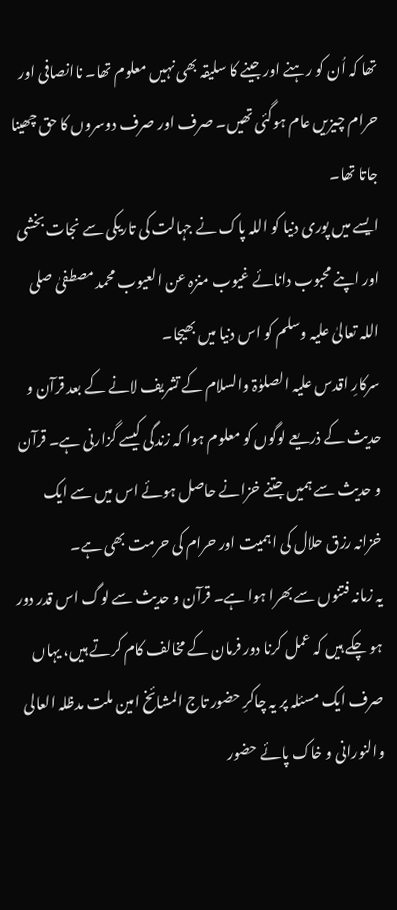تھا کہ اُن کو رہنے اور جینے کا سلیقہ بھی نہیں معلوم تھا۔ ناانصافی اور حرام چیزیں عام ہوگئی تھیں۔ صرف اور صرف دوسروں کا حق چھینا جاتا تھا۔
ایسے میں پوری دنیا کو اللہ پاک نے جہالت کی تاریکی سے نجات بخشی اور اپنے محبوب دانائے غیوب منزہ عن العیوب محمد مصطفیٰ صلی اللہ تعالیٰ علیہ وسلم کو اس دنیا میں بھیجا۔
سرکارِ اقدس علیہ الصلوٰۃ والسلام کے تشریف لانے کے بعد قرآن و حدیث کے ذریعے لوگوں کو معلوم ہوا کہ زندگی کیسے گزارنی ہے۔ قرآن و حدیث سے ہمیں جتنے خزانے حاصل ہوئے اس میں سے ایک خزانہ رزق حلال کی اہمیت اور حرام کی حرمت بھی ہے۔
یہ زمانہ فتنوں سے بھرا ہوا ہے۔ قرآن و حدیث سے لوگ اس قدر دور ہو چکے ہیں کہ عمل کرنا دور فرمان کے مخالف کام کرتے ہیں، یہاں صرف ایک مسئلہ پر یہ چاکرِ حضور تاج المشائخ امین ملت مدظلہ العالی والنورانی و خاک پائے حضور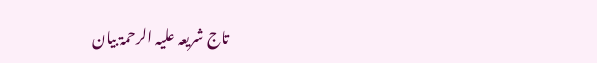تاج شریعہ علیہ الرحمۃ بیان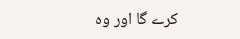کرے گا اور وہ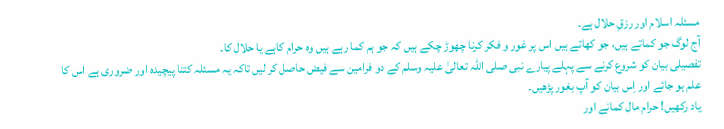مسئلہ اسلام اور رزقِ حلال ہے۔
آج لوگ جو کماتے ہیں، جو کھاتے ہیں اس پر غور و فکر کرنا چھوڑ چکے ہیں کہ جو ہم کما رہے ہیں وہ حرام کاہے یا حلال کا۔
تفصیلی بیان کو شروع کرنے سے پہلے پیارے نبی صلی اللہ تعالیٰ علیہ وسلم کے دو فرامین سے فیض حاصل کر لیں تاکہ یہ مسئلہ کتنا پیچیدہ اور ضروری ہے اس کا علم ہو جائے اور اِس بیان کو آپ بغور پڑھیں۔
یاد رکھیں! حرام مال کمانے اور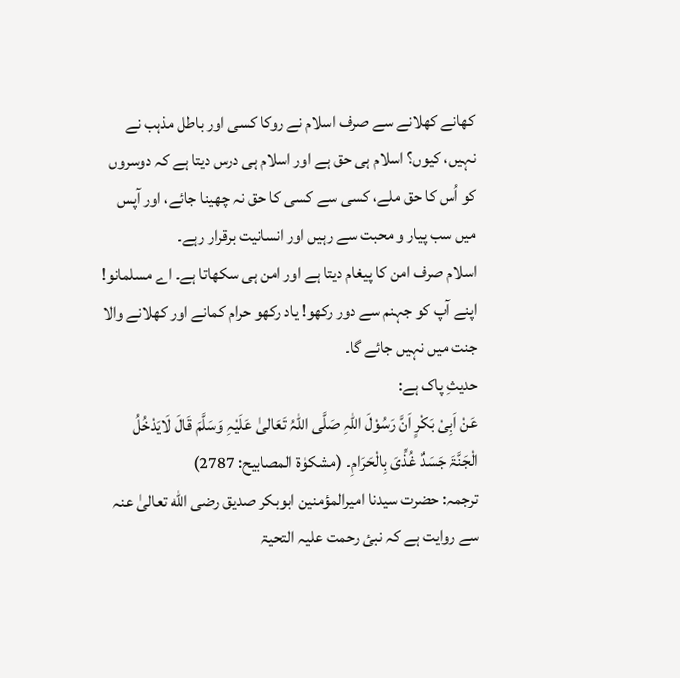کھانے کھلانے سے صرف اسلام نے روکا کسی اور باطل مذہب نے نہیں، کیوں؟ اسلام ہی حق ہے اور اسلام ہی درس دیتا ہے کہ دوسروں کو اُس کا حق ملے، کسی سے کسی کا حق نہ چھینا جائے، اور آپس میں سب پیار و محبت سے رہیں اور انسانیت برقرار رہے۔
اسلام صرف امن کا پیغام دیتا ہے اور امن ہی سکھاتا ہے۔ اے مسلمانو! اپنے آپ کو جہنم سے دور رکھو! یاد رکھو حرام کمانے اور کھلانے والا جنت میں نہیں جائے گا۔
حدیثِ پاک ہے:
عَنْ اَبِیْ بَکْرٍ اَنَّ رَسُوْلَ اللہِ صَلَّی اللہُ تَعَالیٰ عَلَیْہِ وَسَلَّمَ قَالَ لَایَدْخُلُ الْجَنَّۃَ جَسَدٌ غُذِّیَ بِالْحَرَامِ۔ (مشکوٰۃ المصابیح: 2787)
ترجمہ: حضرت سیدنا امیرالمؤمنین ابوبکر صدیق رضی اللّٰه تعالیٰ عنہ سے روایت ہے کہ نبئ رحمت علیہ التحیۃ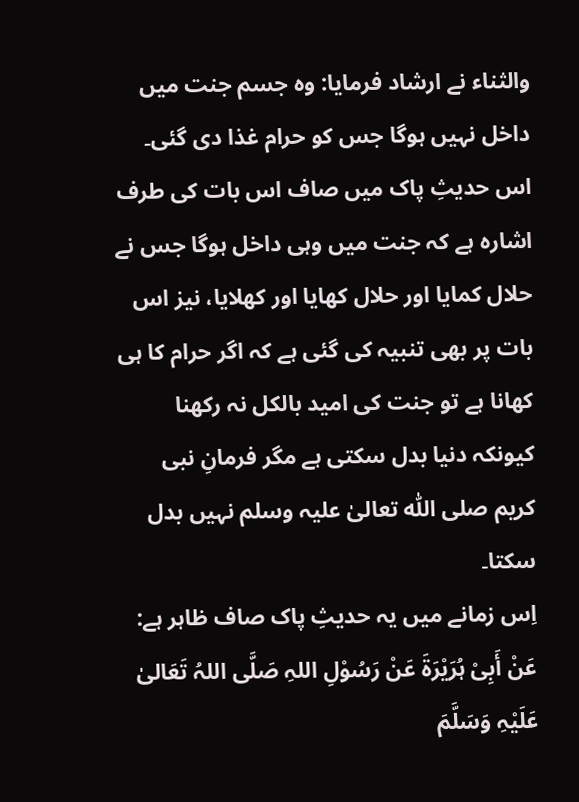والثناء نے ارشاد فرمایا: وہ جسم جنت میں داخل نہیں ہوگا جس کو حرام غذا دی گئی۔
اس حدیثِ پاک میں صاف اس بات کی طرف اشارہ ہے کہ جنت میں وہی داخل ہوگا جس نے حلال کمایا اور حلال کھایا اور کھلایا، نیز اس بات پر بھی تنبیہ کی گئی ہے کہ اگر حرام کا ہی کھانا ہے تو جنت کی امید بالکل نہ رکھنا کیونکہ دنیا بدل سکتی ہے مگر فرمانِ نبی کریم صلی اللّٰه تعالیٰ علیہ وسلم نہیں بدل سکتا۔
اِس زمانے میں یہ حدیثِ پاک صاف ظاہر ہے:
عَنْ أَبِیْ ہُرَیْرَۃَ عَنْ رَسُوْلِ اللہِ صَلَّی اللہُ تَعَالیٰ عَلَیْہِ وَسَلَّمَ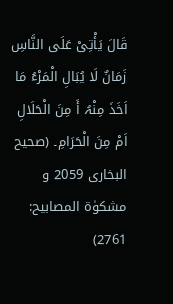قَالَ یَأْتِیْ عَلَی النَّاسِ زَمَانٌ لَا یُبَالِ الْمَرْءُ مَا اَخَذَ مِنْہُ أَ مِنَ الْحَلَالِ اَمْ مِنَ الْحَرَامِ۔ (صحیح البخاری 2059 و مشکوٰۃ المصابیح: 2761)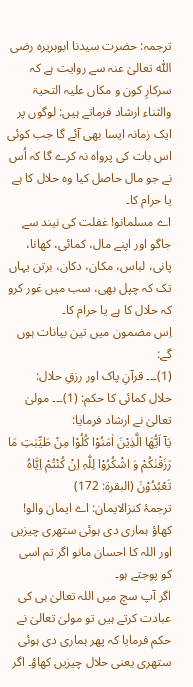ترجمہ: حضرت سیدنا ابوہریرہ رضی اللّٰه تعالیٰ عنہ سے روایت ہے کہ سرکارِ کون و مکاں علیہ التحیۃ والثناء ارشاد فرماتے ہیں: لوگوں پر ایک زمانہ ایسا بھی آئے گا جب کوئی اس بات کی پرواہ نہ کرے گا کہ اُس نے جو مال حاصل کیا وہ حلال کا ہے یا حرام کا۔
اے مسلمانو! غفلت کی نیند سے جاگو اور اپنے مال، کمائی، کھانا، پانی، لباس، مکان، دکان، برتن یہاں تک کہ چپل بھی، سب میں غور کرو کہ حلال کا ہے یا حرام کا۔
اِس مضمون میں تین بیانات ہوں گے:
(1)۔۔۔ قرآنِ پاک اور رزقِ حلال:
حلال کمائی کا حکم: (1)۔۔۔ مولیٰ تعالیٰ نے ارشاد فرمایا:
یَآ اَیُّهَا الَّذِیْنَ اٰمَنُوْا كُلُوْا مِنْ طَیِّبٰتِ مَا رَزَقْنٰكُمْ وَ اشْكُرُوْا لِلّٰہِ اِنْ كُنْتُمْ اِیَّاهُ تَعْبُدُوْنَ (البقرۃ: 172)
ترجمۂ کنزالایمان: اے ایمان والو! کھاؤ ہماری دی ہوئی ستھری چیزیں اور اللہ کا احسان مانو اگر تم اسی کو پوجتے ہو۔
اگر آپ سچ میں اللہ تعالیٰ ہی کی عبادت کرتے ہیں تو مولیٰ تعالیٰ نے حکم فرمایا کہ پھر ہماری دی ہوئی ستھری یعنی حلال چیزیں کھاؤ۔ اگر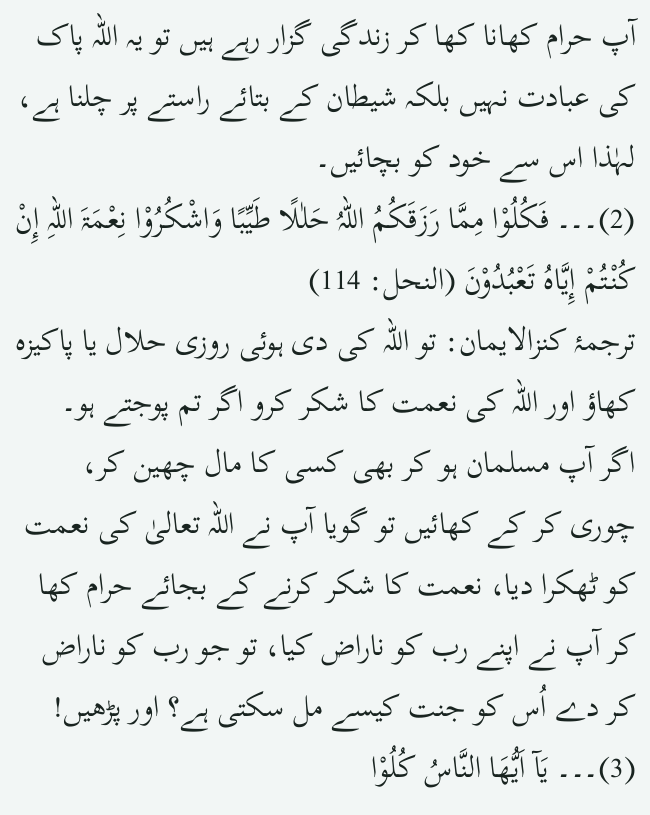آپ حرام کھانا کھا کر زندگی گزار رہے ہیں تو یہ اللہ پاک کی عبادت نہیں بلکہ شیطان کے بتائے راستے پر چلنا ہے، لہٰذا اس سے خود کو بچائیں۔
(2)۔۔۔ فَكُلُوْا مِمَّا رَزَقَكُمُ اللہُ حَلٰلًا طَيِّبًا وَاشْكُرُوْا نِعْمَۃَ اللہِ إِنْ كُنْتُمْ إِيَّاهُ تَعْبُدُوْنَ (النحل: 114)
ترجمۂ کنزالایمان: تو اللہ کی دی ہوئی روزی حلال یا پاکیزہ کھاؤ اور اللہ کی نعمت کا شکر کرو اگر تم پوجتے ہو۔
اگر آپ مسلمان ہو کر بھی کسی کا مال چھین کر، چوری کر کے کھائیں تو گویا آپ نے اللہ تعالیٰ کی نعمت کو ٹھکرا دیا، نعمت کا شکر کرنے کے بجائے حرام کھا کر آپ نے اپنے رب کو ناراض کیا، تو جو رب کو ناراض کر دے اُس کو جنت کیسے مل سکتی ہے؟ اور پڑھیں!
(3)۔۔۔ یَآ اَیُّهَا النَّاسُ كُلُوْا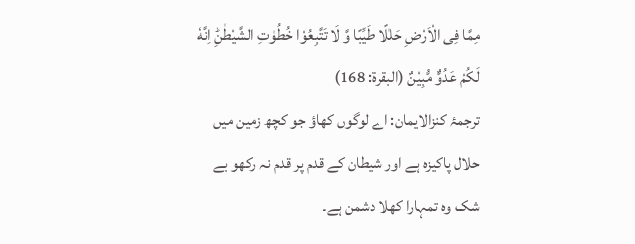مِمَّا فِی الْاَرْضِ حَلٰلًا طَیِّبًا وَّ لَا تَتَّبِعُوْا خُطُوٰتِ الشَّیْطٰنِؕ اِنَّهٗ لَكُمْ عَدُوٌّ مُّبِیْنٌ (البقرۃ: 168)
ترجمۂ کنزالایمان: اے لوگوں کھاؤ جو کچھ زمین میں حلال پاکیزہ ہے اور شیطان کے قدم پر قدم نہ رکھو بے شک وہ تمہارا کھلا دشمن ہے۔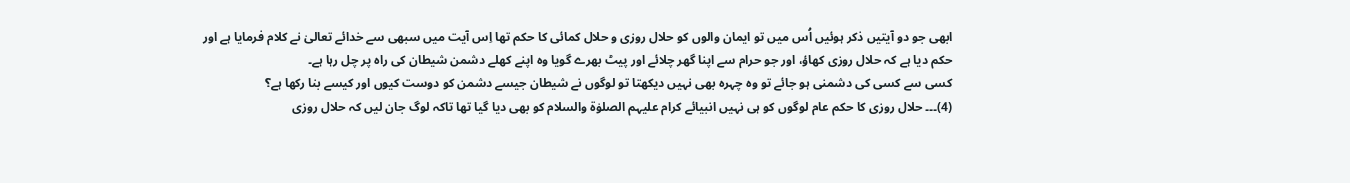ابھی جو دو آیتیں ذکر ہوئیں اُس میں تو ایمان والوں کو حلال روزی و حلال کمائی کا حکم تھا اِس آیت میں سبھی سے خدائے تعالیٰ نے کلام فرمایا ہے اور حکم دیا ہے کہ حلال روزی کھاؤ، اور جو حرام سے اپنا گھر چلائے اور پیٹ بھرے گویا وہ اپنے کھلے دشمن شیطان کی راہ پر چل رہا ہے۔
کسی سے کسی کی دشمنی ہو جائے تو وہ چہرہ بھی نہیں دیکھتا تو لوگوں نے شیطان جیسے دشمن کو دوست کیوں اور کیسے بنا رکھا ہے؟
(4)۔۔۔ حلال روزی کا حکم عام لوگوں کو ہی نہیں انبیائے کرام علیہم الصلوٰۃ والسلام کو بھی دیا گیا تھا تاکہ لوگ جان لیں کہ حلال روزی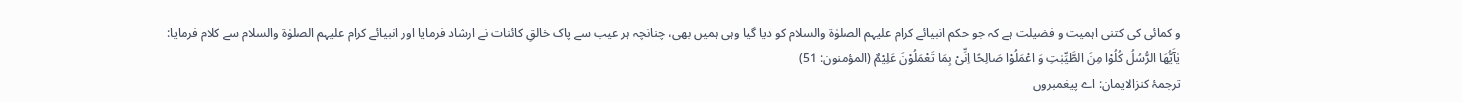و کمائی کی کتنی اہمیت و فضیلت ہے کہ جو حکم انبیائے کرام علیہم الصلوٰۃ والسلام کو دیا گیا وہی ہمیں بھی، چنانچہ ہر عیب سے پاک خالقِ کائنات نے ارشاد فرمایا اور انبیائے کرام علیہم الصلوٰۃ والسلام سے کلام فرمایا:
یٰآَیُّهَا الرُّسُلُ كُلُوْا مِنَ الطَّیِّبٰتِ وَ اعْمَلُوْا صَالِحًا اِنِّیْ بِمَا تَعْمَلُوْنَ عَلِیْمٌ (المؤمنون: 51)
ترجمۂ کنزالایمان: اے پیغمبروں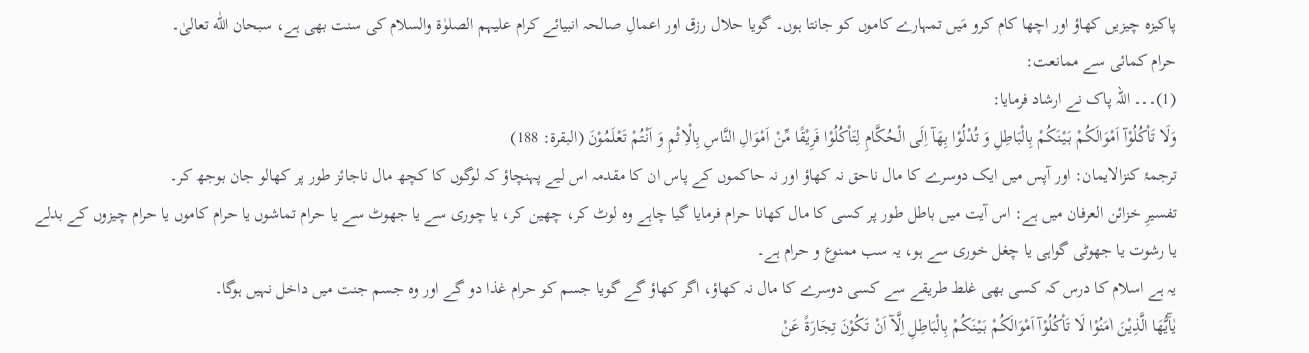پاکیزہ چیزیں کھاؤ اور اچھا کام کرو مَیں تمہارے کاموں کو جانتا ہوں۔ گویا حلال رزق اور اعمالِ صالحہ انبیائے کرام علیہم الصلوٰۃ والسلام کی سنت بھی ہے، سبحان اللّٰه تعالیٰ۔
حرام کمائی سے ممانعت:
(1)۔۔۔ اللہ پاک نے ارشاد فرمایا:
وَلَا تَاْكُلُوْآ اَمْوَالَكُمْ بَیْنَكُمْ بِالْبَاطِلِ وَ تُدْلُوْا بِهَآ اِلَى الْحُكَّامِ لِتَاْكُلُوْا فَرِیْقًا مِّنْ اَمْوَالِ النَّاسِ بِالْاِثْمِ وَ اَنْتُمْ تَعْلَمُوْنَ (البقرۃ: 188)
ترجمۂ کنزالایمان: اور آپس میں ایک دوسرے کا مال ناحق نہ کھاؤ اور نہ حاکموں کے پاس ان کا مقدمہ اس لیے پہنچاؤ کہ لوگوں کا کچھ مال ناجائز طور پر کھالو جان بوجھ کر۔
تفسیرِ خزائن العرفان میں ہے: اس آیت میں باطل طور پر کسی کا مال کھانا حرام فرمایا گیا چاہے وہ لوٹ کر، چھین کر، یا چوری سے یا جھوٹ سے یا حرام تماشوں یا حرام کاموں یا حرام چیزوں کے بدلے یا رشوت یا جھوٹی گواہی یا چغل خوری سے ہو، یہ سب ممنوع و حرام ہے۔
یہ ہے اسلام کا درس کہ کسی بھی غلط طریقے سے کسی دوسرے کا مال نہ کھاؤ، اگر کھاؤ گے گویا جسم کو حرام غذا دو گے اور وہ جسم جنت میں داخل نہیں ہوگا۔
یٰآَیُّهَا الَّذِیْنَ اٰمَنُوْا لَا تَاْكُلُوْآ اَمْوَالَكُمْ بَیْنَكُمْ بِالْبَاطِلِ اِلَّآ اَنْ تَكُوْنَ تِجَارَةً عَنْ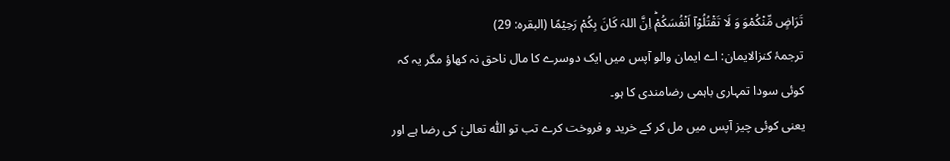تَرَاضٍ مِّنْكُمْوَ وَ لَا تَقْتُلُوْآ اَنْفُسَكُمْؕ اِنَّ اللہَ كَانَ بِكُمْ رَحِیْمًا (البقرہ: 29)
ترجمۂ کنزالایمان: اے ایمان والو آپس میں ایک دوسرے کا مال ناحق نہ کھاؤ مگر یہ کہ کوئی سودا تمہاری باہمی رضامندی کا ہو۔
یعنی کوئی چیز آپس میں مل کر کے خرید و فروخت کرے تب تو اللّٰه تعالیٰ کی رضا ہے اور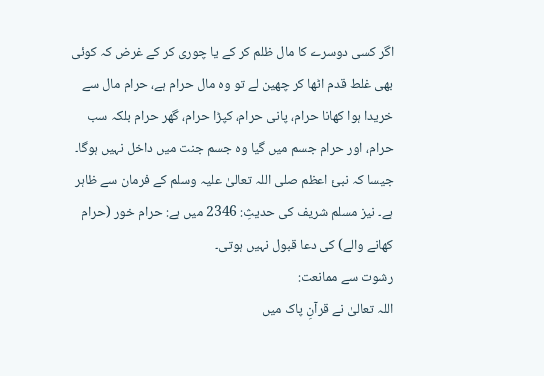اگر کسی دوسرے کا مال ظلم کر کے یا چوری کر کے غرض کہ کوئی بھی غلط قدم اٹھا کر چھین لے تو وہ مال حرام ہے، حرام مال سے خریدا ہوا کھانا حرام، پانی حرام، کپڑا حرام، گھر حرام بلکہ سب حرام، اور حرام جسم میں گیا وہ جسم جنت میں داخل نہیں ہوگا۔
جیسا کہ نبئ اعظم صلی اللہ تعالیٰ علیہ وسلم کے فرمان سے ظاہر ہے۔ نیز مسلم شریف کی حدیثِ: 2346 میں ہے: حرام خور (حرام کھانے والے) کی دعا قبول نہیں ہوتی۔
رشوت سے ممانعت:
اللہ تعالیٰ نے قرآنِ پاک میں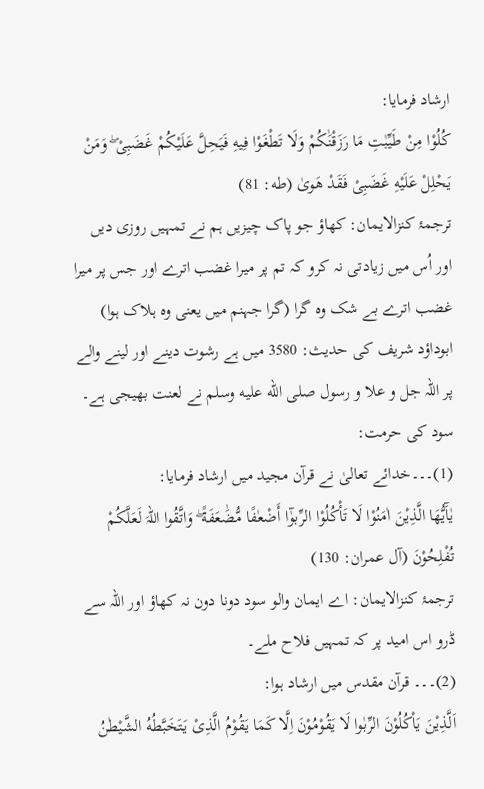ارشاد فرمایا:
کُلُوْا مِنْ طَيِّبٰتِ مَا رَزَقْنَٰكُمْ وَلَا تَطْغَوْا فِيهِ فَيَحِلَّ عَلَيْكُمْ غَضَبِىْ ۖ وَمَنْ يَحْلِلْ عَلَيْهِ غَضَبِىْ فَقَدْ هَوىٰ (طه: 81)
ترجمۂ کنزالایمان: کھاؤ جو پاک چیزیں ہم نے تمہیں روزی دیں اور اُس میں زیادتی نہ کرو کہ تم پر میرا غضب اترے اور جس پر میرا غضب اترے بے شک وہ گرا (گرا جہنم میں یعنی وہ ہلاک ہوا)
ابوداؤد شریف کی حدیث: 3580 میں ہے رشوت دینے اور لینے والے پر اللہ جل و علا و رسول صلى الله عليه وسلم نے لعنت بھیجی ہے۔
سود کی حرمت:
(1)۔۔۔خدائے تعالیٰ نے قرآن مجید میں ارشاد فرمایا:
يٰآَيُّهَا الَّذِيْنَ اٰمَنُوْا لَا تَأْكُلُوْا الرِّبوٰٓا أَضْعٰفًا مُّضَٰعَفَةً ۖ وَاتَّقُوا اللہَ لَعَلَّكُمْ تُفْلِحُوْنَ (آل عمران: 130)
ترجمۂ کنزالایمان: اے ایمان والو سود دونا دون نہ کھاؤ اور اللہ سے ڈرو اس امید پر کہ تمہیں فلاح ملے۔
(2)۔۔۔ قرآن مقدس میں ارشاد ہوا:
اَلَّذِیْنَ یَاْكُلُوْنَ الرِّبٰوا لَا یَقُوْمُوْنَ اِلَّا كَمَا یَقُوْمُ الَّذِیْ یَتَخَبَّطُهُ الشَّیْطٰنُ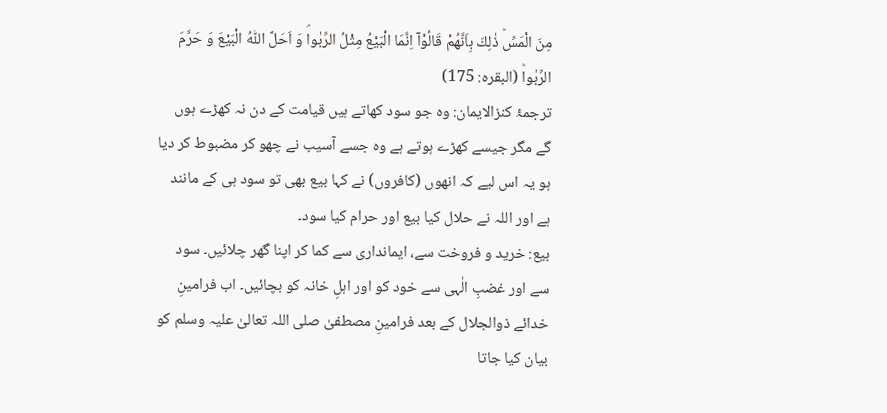مِنَ الْمَسِّؕ ذٰلِكَ بِاَنَّهُمْ قَالُوْآ اِنَّمَا الْبَیْعُ مِثْلُ الرِّبٰواۘ وَ اَحَلَّ اللّٰهُ الْبَیْعَ وَ حَرَّمَ الرِّبٰواؕ (البقرہ: 175)
ترجمۂ کنزالایمان: وہ جو سود کھاتے ہیں قیامت کے دن نہ کھڑے ہوں گے مگر جیسے کھڑے ہوتے ہے وہ جسے آسیب نے چھو کر مضبوط کر دیا ہو یہ اس لیے کہ انھوں (کافروں) نے کہا بیع بھی تو سود ہی کے مانند ہے اور اللہ نے حلال کیا بیع اور حرام کیا سود۔
بیع: خرید و فروخت سے، ایمانداری سے کما کر اپنا گھر چلائیں۔ سود سے اور غضبِ الٰہی سے خود کو اور اہلِ خانہ کو بچائیں۔ اب فرامینِ خدائے ذوالجلال کے بعد فرامینِ مصطفیٰ صلی اللہ تعالیٰ علیہ وسلم کو بیان کیا جاتا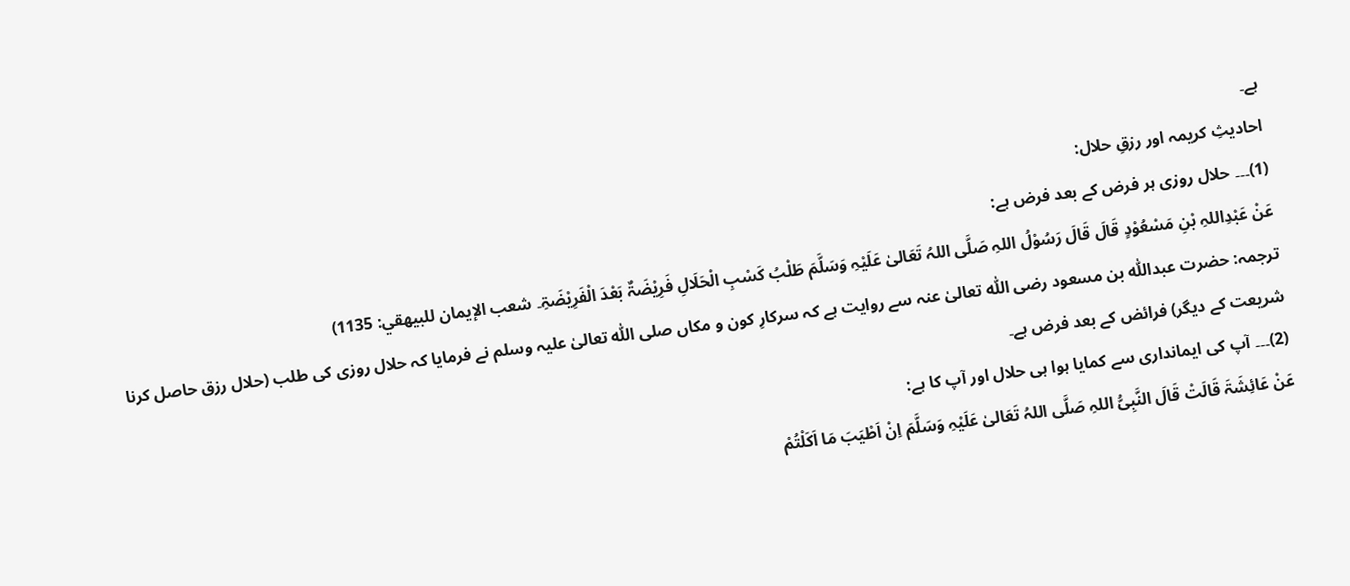ہے۔
احادیثِ کریمہ اور رزقِ حلال:
(1)۔۔۔ حلال روزی ہر فرض کے بعد فرض ہے:
عَنْ عَبْدِاللہِ بْنِ مَسْعُوْدٍ قَالَ قَالَ رَسُوْلُ اللہِ صَلَّی اللہُ تَعَالیٰ عَلَیْہِ وَسَلَّمَ طَلْبُ کَسْبِ الْحَلَالِ فَرِیْضَۃٌ بَعْدَ الْفَرِیْضَۃِ۔ شعب الإيمان للبيهقي: 1135)
ترجمہ: حضرت عبداللّٰه بن مسعود رضی اللّٰه تعالیٰ عنہ سے روایت ہے کہ سرکارِ کون و مکاں صلی اللّٰه تعالیٰ علیہ وسلم نے فرمایا کہ حلال روزی کی طلب (حلال رزق حاصل کرنا شریعت کے دیگر) فرائض کے بعد فرض ہے۔
(2)۔۔۔ آپ کی ایمانداری سے کمایا ہوا ہی حلال اور آپ کا ہے:
عَنْ عَائِشَۃَ قَالَتْ قَالَ النَّبِیُّ اللہِ صَلَّی اللہُ تَعَالیٰ عَلَیْہِ وَسَلَّمَ اِنْ اَطْیَبَ مَا اَکَلْتُمْ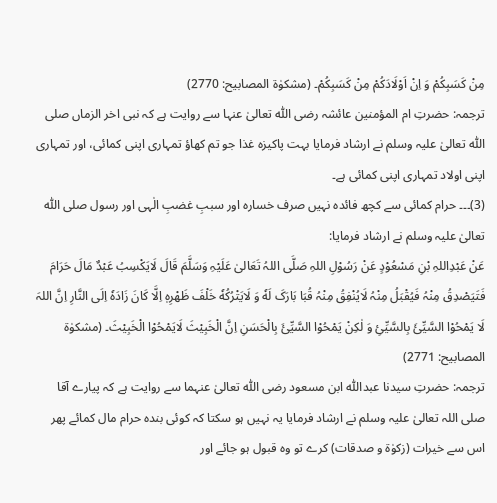مِنْ کَسَبِکُمْ وَ اِنْ اَوْلَادَکُمْ مِنْ کَسَبِکُمْ۔ (مشکوٰۃ المصابیح: 2770)
ترجمہ: حضرتِ ام المؤمنین عائشہ رضی اللّٰه تعالیٰ عنہا سے روایت ہے کہ نبی اخر الزماں صلی اللّٰه تعالیٰ علیہ وسلم نے ارشاد فرمایا بہت پاکیزہ غذا جو تم کھاؤ تمہاری اپنی کمائی، اور تمہاری اپنی اولاد تمہاری اپنی کمائی ہے۔
(3)۔۔۔ حرام کمائی سے کچھ فائدہ نہیں صرف خسارہ اور سببِ غضبِ الٰہی اور رسول صلی اللّٰه تعالیٰ علیہ وسلم نے ارشاد فرمایا:
عَنْ عَبْدِاللہِ بْنِ مَسْعُوْدٍ عَنْ رَسُوْلِ اللہِ صَلَّی اللہُ تَعَالیٰ عَلَیْہِ وَسَلَّمَ قَالَ لَایَکْسِبُ عَبْدٌ مَالَ حَرَامَ فَتَیَصْدِقُ مِنْہُ فَیُقْبَلُ مِنْہُ لَایُنْفِقُ مِنْہُ قُبَا بَارَکَ لَهٗ وَ لَایَتْرُکُهٗ خَلْفَ ظَھْرِہٖ اِلَّا کَانَ زَادَہٗ اِلَی النَّارِ اِنَّ اللہَ لَا یَمْحُوْا السَّیِّئَ بِالسَّیِّئِ وَ لٰکِنْ یَمْحُوْا السَّیِّئَ بِالْحَسَنِ اِنَّ الْخَبِیْثَ لَایَمْحُوْا الْخَبِیْثَ۔ (مشکوٰۃ المصابیح: 2771)
ترجمہ: حضرتِ سیدنا عبداللّٰه ابن مسعود رضی اللّٰه تعالیٰ عنہما سے روایت ہے کہ پیارے آقا صلی اللہ تعالیٰ علیہ وسلم نے ارشاد فرمایا یہ نہیں ہو سکتا کہ کوئی بندہ حرام مال کمائے پھر اس سے خیرات (زکوٰۃ و صدقات) کرے تو وہ قبول ہو جائے اور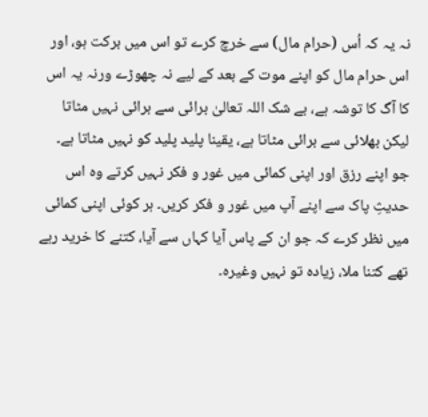نہ یہ کہ اُس (حرام مال) سے خرچ کرے تو اس میں برکت ہو، اور اس حرام مال کو اپنے موت کے بعد کے لیے نہ چھوڑے ورنہ یہ اس کا آگ کا توشہ ہے، بے شک اللہ تعالیٰ برائی سے برائی نہیں مٹاتا لیکن بھلائی سے برائی مٹاتا ہے، یقینا پلید پلید کو نہیں مٹاتا ہے۔
جو اپنے رزق اور اپنی کمائی میں غور و فکر نہیں کرتے وہ اس حدیثِ پاک سے اپنے آپ میں غور و فکر کریں۔ ہر کوئی اپنی کمائی میں نظر کرے کہ جو ان کے پاس آیا کہاں سے آیا، کتنے کا خرید رہے تھے کتنا ملا، زیادہ تو نہیں وغیرہ۔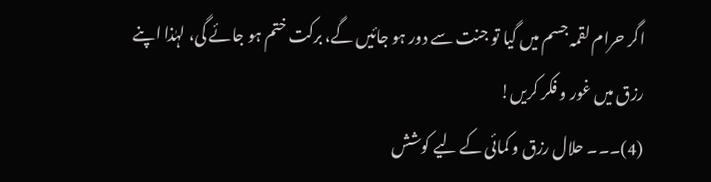اگر حرام لقمہ جسم میں گیا تو جنت سے دور ہو جائیں گے، برکت ختم ہو جائے گی، لہٰذا اپنے رزق میں غور و فکر کریں!
(4)۔۔۔ حلال رزق و کمائی کے لیے کوشش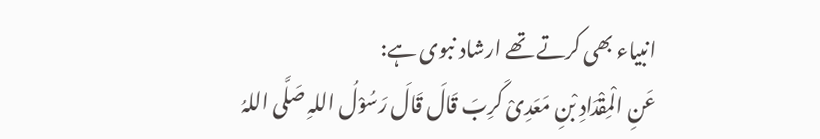انبیاء بھی کرتے تھے ارشاد نبوی ہے:
عَنِ الْمِقْدَادِ بْنِ مَعَدِیْ کَرِبَ قَالَ قَالَ رَسُوْلُ اللہِ صَلَّی اللہُ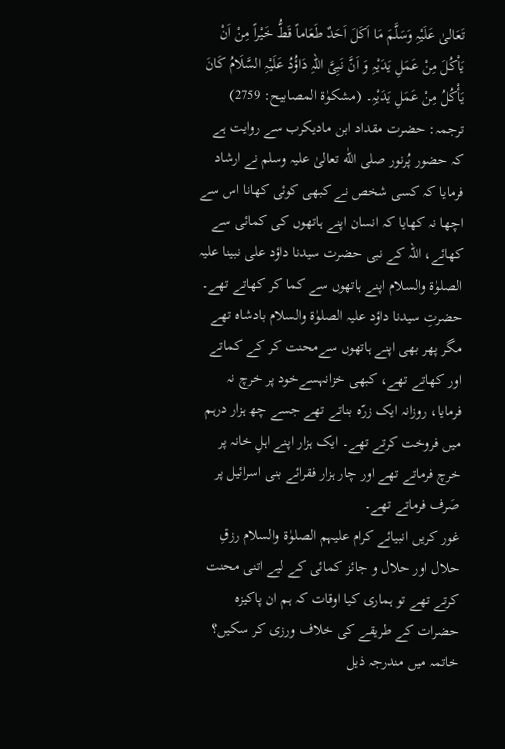تَعَالیٰ عَلَیْہِ وَسَلَّمَ مَا اَکَلَ اَحَدٌ طَعَاماً قَطُّ خَیْراً مِنْ اَنْ یَاْکُلَ مِنْ عَمَلِ یَدَیْہِ وَ اَنَّ نَبِیَّ اللہِ دَاؤُدُ عَلَیْہِ السَّلَامُ کَانَ یَأْکُلُ مِنْ عَمَلِ یَدَیْہِ۔ (مشکوٰۃ المصابیح: 2759)
ترجمہ: حضرت مقداد ابن مادیکرب سے روایت ہے کہ حضور پُرنور صلی اللّٰه تعالیٰ علیہ وسلم نے ارشاد فرمایا کہ کسی شخص نے کبھی کوئی کھانا اس سے اچھا نہ کھایا کہ انسان اپنے ہاتھوں کی کمائی سے کھائے، اللہ کے نبی حضرت سیدنا داؤد علی نبینا علیہ الصلوٰۃ والسلام اپنے ہاتھوں سے کما کر کھاتے تھے۔
حضرتِ سیدنا داؤد علیہ الصلوٰۃ والسلام بادشاہ تھے مگر پھر بھی اپنے ہاتھوں سےمحنت کر کے کماتے اور کھاتے تھے، کبھی خزانہسےخود پر خرچ نہ فرمایا، روزانہ ایک زرّہ بناتے تھے جسے چھ ہزار درہم میں فروخت کرتے تھے۔ ایک ہزار اپنے اہلِ خانہ پر خرچ فرماتے تھے اور چار ہزار فقرائے بنی اسرائیل پر صَرف فرماتے تھے۔
غور کریں انبیائے کرام علیہم الصلوٰۃ والسلام رزقِ حلال اور حلال و جائز کمائی کے لیے اتنی محنت کرتے تھے تو ہماری کیا اوقات کہ ہم ان پاکیزہ حضرات کے طریقے کی خلاف ورزی کر سکیں؟
خاتمہ میں مندرجہ ذیل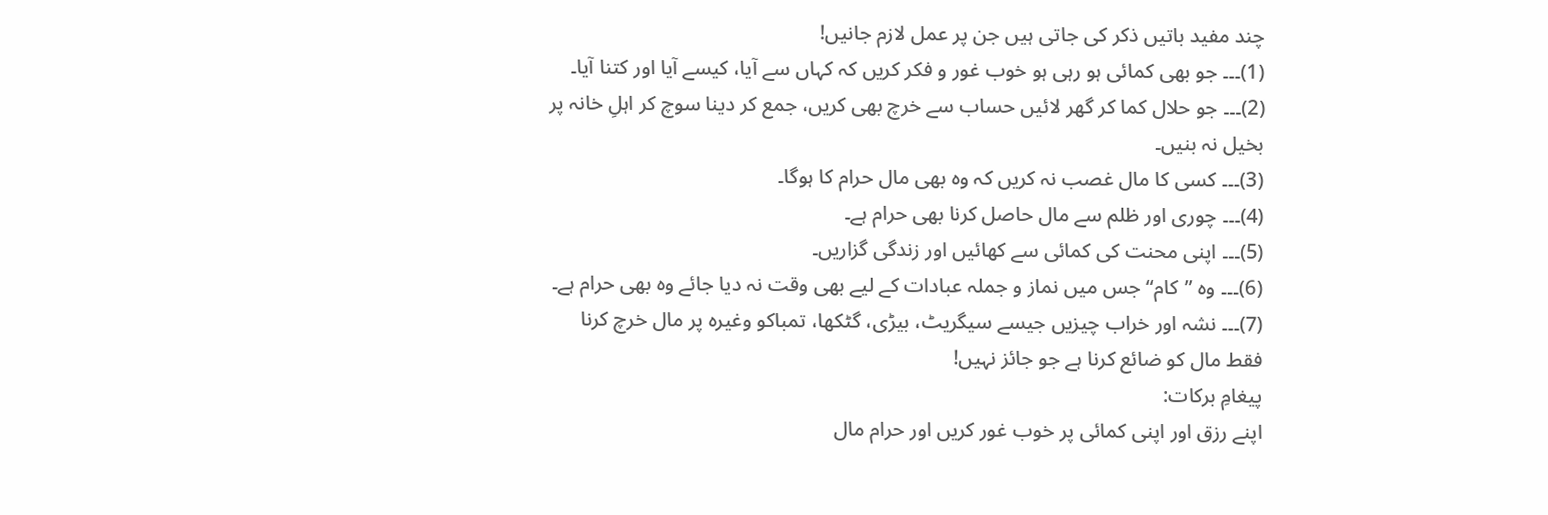چند مفید باتیں ذکر کی جاتی ہیں جن پر عمل لازم جانیں!
(1)۔۔۔ جو بھی کمائی ہو رہی ہو خوب غور و فکر کریں کہ کہاں سے آیا، کیسے آیا اور کتنا آیا۔
(2)۔۔۔ جو حلال کما کر گھر لائیں حساب سے خرچ بھی کریں، جمع کر دینا سوچ کر اہلِ خانہ پر بخیل نہ بنیں۔
(3)۔۔۔ کسی کا مال غصب نہ کریں کہ وہ بھی مال حرام کا ہوگا۔
(4)۔۔۔ چوری اور ظلم سے مال حاصل کرنا بھی حرام ہے۔
(5)۔۔۔ اپنی محنت کی کمائی سے کھائیں اور زندگی گزاریں۔
(6)۔۔۔ وہ ”کام“ جس میں نماز و جملہ عبادات کے لیے بھی وقت نہ دیا جائے وہ بھی حرام ہے۔
(7)۔۔۔ نشہ اور خراب چیزیں جیسے سیگریٹ، بیڑی، گٹکھا، تمباکو وغیرہ پر مال خرچ کرنا فقط مال کو ضائع کرنا ہے جو جائز نہیں!
پیغامِ برکات:
اپنے رزق اور اپنی کمائی پر خوب غور کریں اور حرام مال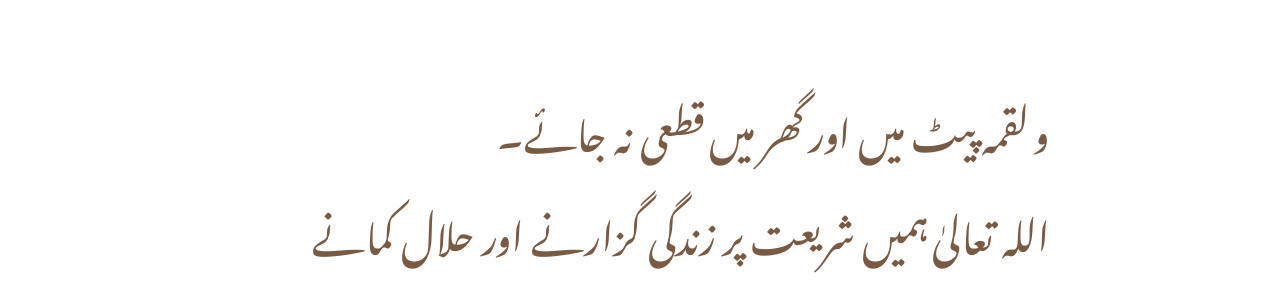و لقمہ پیٹ میں اور گھر میں قطعی نہ جائے۔
اللہ تعالیٰ ہمیں شریعت پر زندگی گزارنے اور حلال کمانے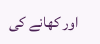اور کھانے کی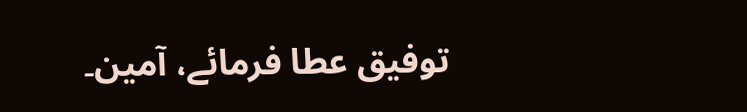توفیق عطا فرمائے، آمین۔